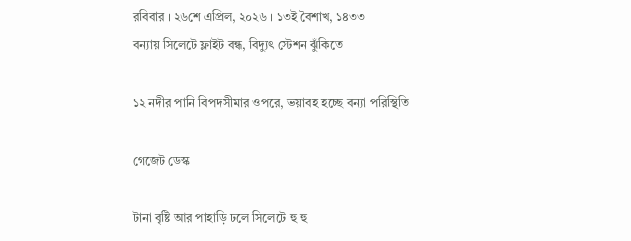রবিবার । ২৬শে এপ্রিল, ২০২৬ । ১৩ই বৈশাখ, ১৪৩৩
বন্যায় সিলেটে ফ্লাইট বন্ধ, বিদ্যুৎ স্টেশন ঝুঁকিতে

১২ নদীর পানি বিপদসীমার ওপরে, ভয়াবহ হচ্ছে বন্যা পরিস্থিতি

গেজেট ডেস্ক

টানা বৃষ্টি আর পাহাড়ি ঢলে সিলেটে হু হু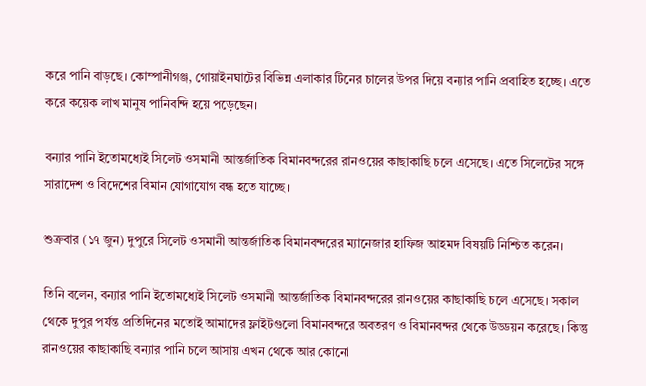করে পানি বাড়ছে। কোম্পানীগঞ্জ, গোয়াইনঘাটের বিভিন্ন এলাকার টিনের চালের উপর দিয়ে বন্যার পানি প্রবাহিত হচ্ছে। এতে করে কয়েক লাখ মানুষ পানিবন্দি হয়ে পড়েছেন।

বন্যার পানি ইতোমধ্যেই সিলেট ওসমানী আন্তর্জাতিক বিমানবন্দরের রানওয়ের কাছাকাছি চলে এসেছে। এতে সিলেটের সঙ্গে সারাদেশ ও বিদেশের বিমান যোগাযোগ বন্ধ হতে যাচ্ছে।

শুক্রবার (১৭ জুন) দুপুরে সিলেট ওসমানী আন্তর্জাতিক বিমানবন্দরের ম্যানেজার হাফিজ আহমদ বিষয়টি নিশ্চিত করেন।

তিনি বলেন, বন্যার পানি ইতোমধ্যেই সিলেট ওসমানী আন্তর্জাতিক বিমানবন্দরের রানওয়ের কাছাকাছি চলে এসেছে। সকাল থেকে দুপুর পর্যন্ত প্রতিদিনের মতোই আমাদের ফ্লাইটগুলো বিমানবন্দরে অবতরণ ও বিমানবন্দর থেকে উড্ডয়ন করেছে। কিন্তু রানওয়ের কাছাকাছি বন্যার পানি চলে আসায় এখন থেকে আর কোনো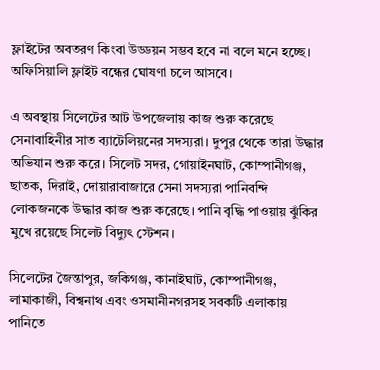ফ্লাইটের অবতরণ কিংবা উড্ডয়ন সম্ভব হবে না বলে মনে হচ্ছে। অফিসিয়ালি ফ্লাইট বন্ধের ঘোষণা চলে আসবে।

এ অবস্থায় সিলেটের আট উপজেলায় কাজ শুরু করেছে সেনাবাহিনীর সাত ব্যাটেলিয়নের সদস্যরা। দুপুর থেকে তারা উদ্ধার অভিযান শুরু করে। সিলেট সদর, গোয়াইনঘাট, কোম্পানীগঞ্জ, ছাতক, দিরাই, দোয়ারাবাজারে সেনা সদস্যরা পানিবন্দি লোকজনকে উদ্ধার কাজ শুরু করেছে। পানি বৃদ্ধি পাওয়ায় ঝুঁকির মুখে রয়েছে সিলেট বিদ্যুৎ স্টেশন।

সিলেটের জৈন্তাপুর, জকিগঞ্জ, কানাইঘাট, কোম্পানীগঞ্জ, লামাকাজী, বিশ্বনাথ এবং ওসমানীনগরসহ সবকটি এলাকায় পানিতে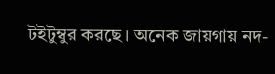টইটুম্বুর করছে। অনেক জায়গায় নদ-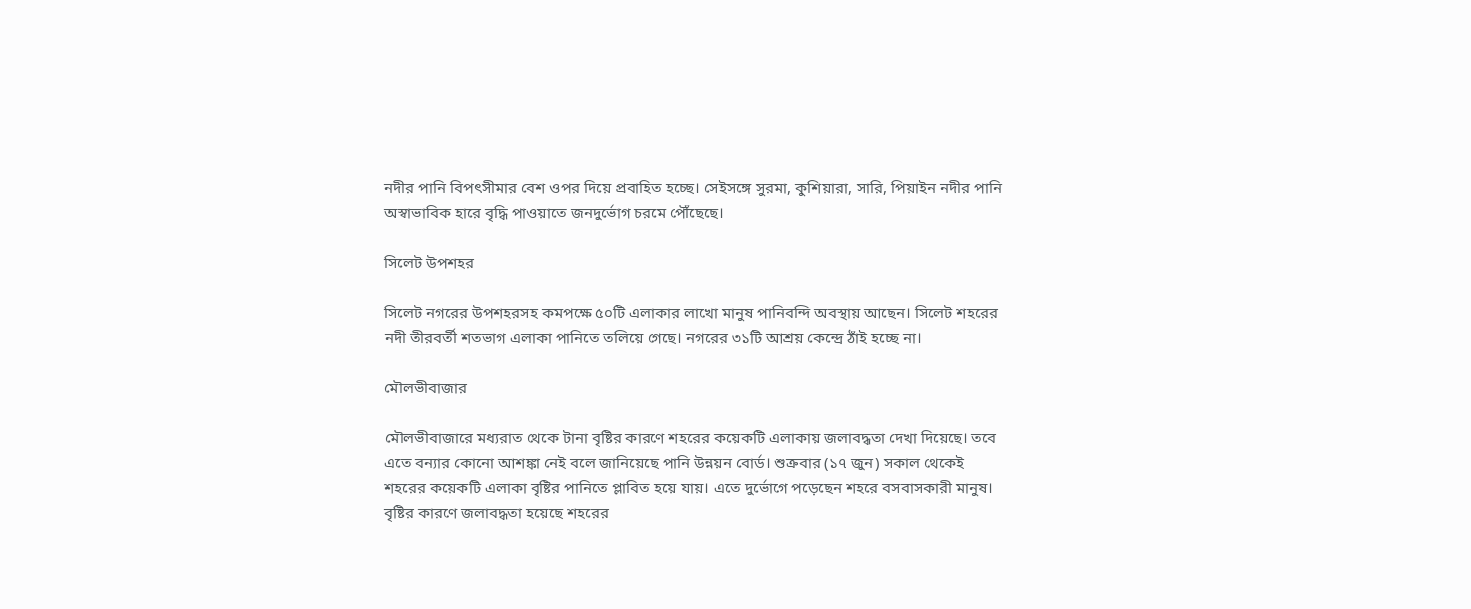নদীর পানি বিপৎসীমার বেশ ওপর দিয়ে প্রবাহিত হচ্ছে। সেইসঙ্গে সুরমা, কুশিয়ারা, সারি, পিয়াইন নদীর পানি অস্বাভাবিক হারে বৃদ্ধি পাওয়াতে জনদুর্ভোগ চরমে পৌঁছেছে।

সিলেট উপশহর

সিলেট নগরের উপশহরসহ কমপক্ষে ৫০টি এলাকার লাখো মানুষ পানিবন্দি অবস্থায় আছেন। সিলেট শহরের নদী তীরবর্তী শতভাগ এলাকা পানিতে তলিয়ে গেছে। নগরের ৩১টি আশ্রয় কেন্দ্রে ঠাঁই হচ্ছে না।

মৌলভীবাজার

মৌলভীবাজারে মধ‍্যরাত থেকে টানা বৃষ্টির কারণে শহরের কয়েকটি এলাকায় জলাবদ্ধতা দেখা দিয়েছে। তবে এতে বন‍্যার কোনো আশঙ্কা নেই বলে জানিয়েছে পানি উন্নয়ন বোর্ড। শুক্রবার (১৭ জুন) সকাল থেকেই শহরের কয়েকটি এলাকা বৃষ্টির পানিতে প্লাবিত হয়ে যায়। এতে দুর্ভোগে পড়েছেন শহরে বসবাসকারী মানুষ। বৃষ্টির কারণে জলাবদ্ধতা হয়েছে শহরের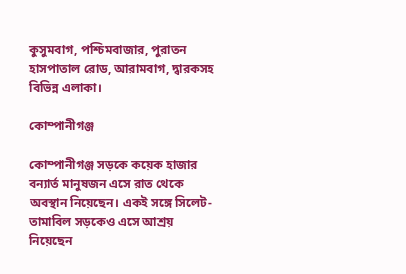কুসুমবাগ, পশ্চিমবাজার, পুরাতন হাসপাতাল রোড, আরামবাগ, দ্বারকসহ বিভিন্ন এলাকা।

কোম্পানীগঞ্জ

কোম্পানীগঞ্জ সড়কে কয়েক হাজার বন্যার্ত মানুষজন এসে রাত থেকে অবস্থান নিয়েছেন। একই সঙ্গে সিলেট-তামাবিল সড়কেও এসে আশ্রয় নিয়েছেন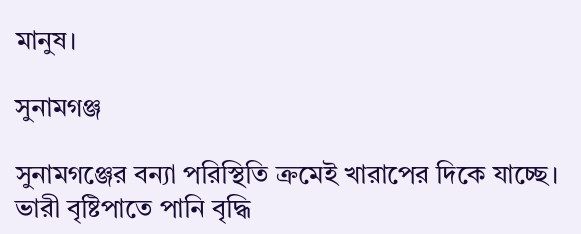মানুষ।

সুনামগঞ্জ

সুনামগঞ্জের বন্যা পরিস্থিতি ক্রমেই খারাপের দিকে যাচ্ছে। ভারী বৃষ্টিপাতে পানি বৃদ্ধি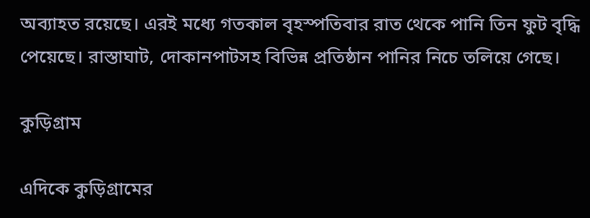অব্যাহত রয়েছে। এরই মধ্যে গতকাল বৃহস্পতিবার রাত থেকে পানি তিন ফুট বৃদ্ধি পেয়েছে। রাস্তাঘাট, দোকানপাটসহ বিভিন্ন প্রতিষ্ঠান পানির নিচে তলিয়ে গেছে।

কুড়িগ্রাম

এদিকে কুড়িগ্রামের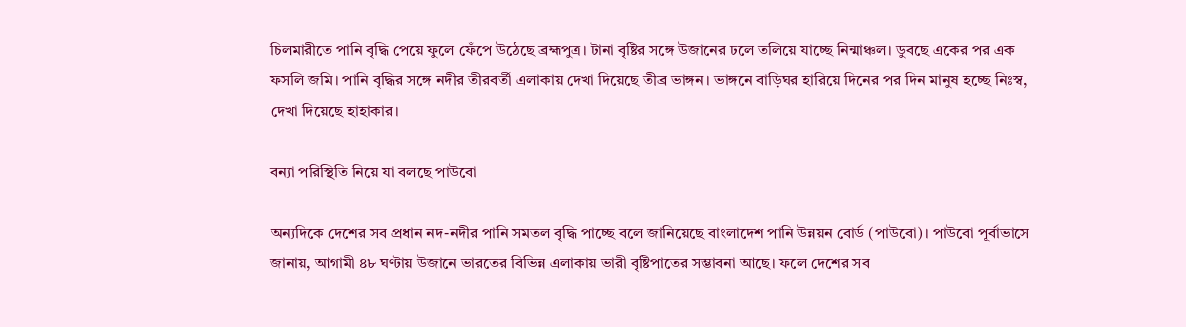চিলমারীতে পানি বৃদ্ধি পেয়ে ফুলে ফেঁপে উঠেছে ব্রহ্মপুত্র। টানা বৃষ্টির সঙ্গে উজানের ঢলে তলিয়ে যাচ্ছে নিন্মাঞ্চল। ডুবছে একের পর এক ফসলি জমি। পানি বৃদ্ধির সঙ্গে নদীর তীরবর্তী এলাকায় দেখা দিয়েছে তীব্র ভাঙ্গন। ভাঙ্গনে বাড়িঘর হারিয়ে দিনের পর দিন মানুষ হচ্ছে নিঃস্ব, দেখা দিয়েছে হাহাকার।

বন্যা পরিস্থিতি নিয়ে যা বলছে পাউবো

অন্যদিকে দেশের সব প্রধান নদ-নদীর পানি সমতল বৃদ্ধি পাচ্ছে বলে জানিয়েছে বাংলাদেশ পানি উন্নয়ন বোর্ড (পাউবো)। পাউবো পূর্বাভাসে জানায়, আগামী ৪৮ ঘণ্টায় উজানে ভারতের বিভিন্ন এলাকায় ভারী বৃষ্টিপাতের সম্ভাবনা আছে। ফলে দেশের সব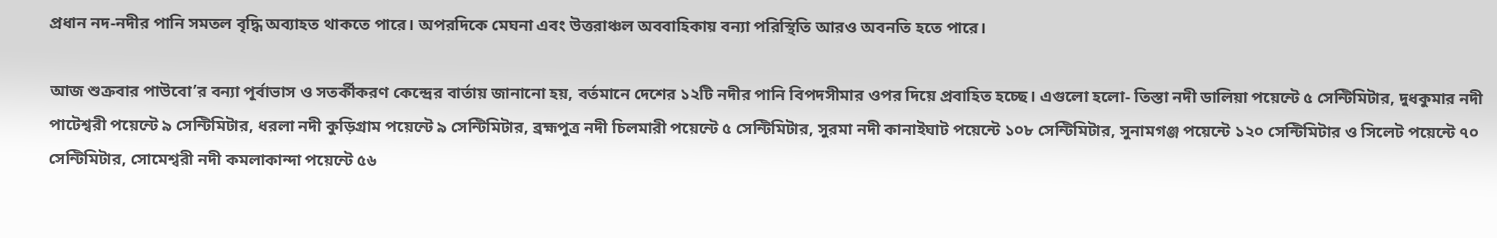প্রধান নদ-নদীর পানি সমতল বৃদ্ধি অব্যাহত থাকতে পারে। অপরদিকে মেঘনা এবং উত্তরাঞ্চল অববাহিকায় বন্যা পরিস্থিতি আরও অবনতি হতে পারে।

আজ শুক্রবার পাউবো’র বন্যা পূর্বাভাস ও সতর্কীকরণ কেন্দ্রের বার্তায় জানানো হয়, বর্তমানে দেশের ১২টি নদীর পানি বিপদসীমার ওপর দিয়ে প্রবাহিত হচ্ছে। এগুলো হলো- তিস্তা নদী ডালিয়া পয়েন্টে ৫ সেন্টিমিটার, দুধকুমার নদী পাটেশ্বরী পয়েন্টে ৯ সেন্টিমিটার, ধরলা নদী কুড়িগ্রাম পয়েন্টে ৯ সেন্টিমিটার, ব্রহ্মপুত্র নদী চিলমারী পয়েন্টে ৫ সেন্টিমিটার, সুরমা নদী কানাইঘাট পয়েন্টে ১০৮ সেন্টিমিটার, সুনামগঞ্জ পয়েন্টে ১২০ সেন্টিমিটার ও সিলেট পয়েন্টে ৭০ সেন্টিমিটার, সোমেশ্বরী নদী কমলাকান্দা পয়েন্টে ৫৬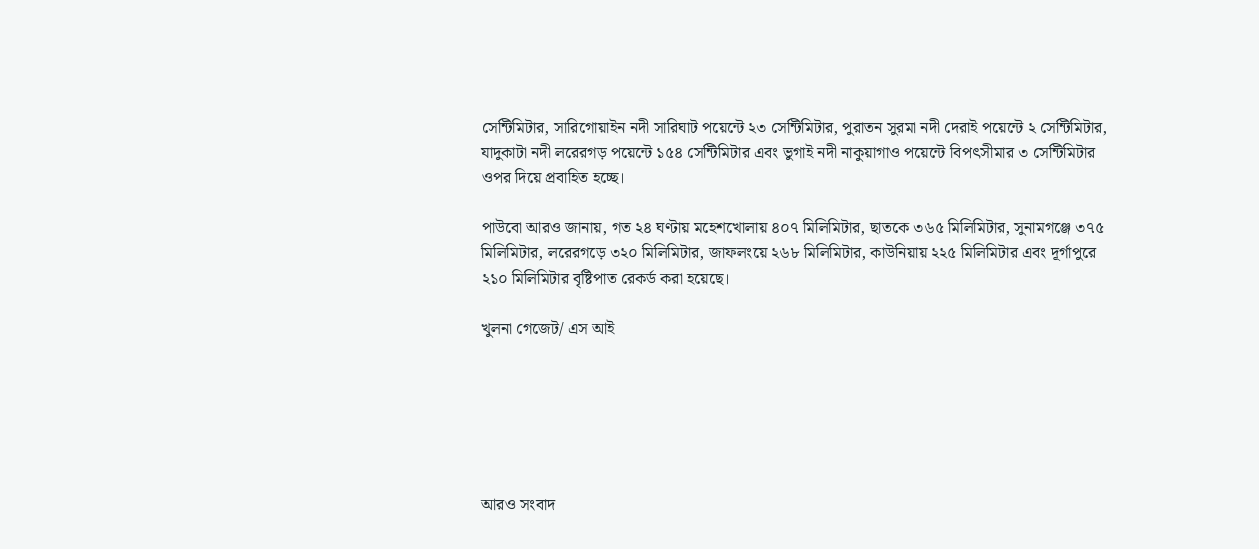সেন্টিমিটার, সারিগোয়াইন নদী সারিঘাট পয়েন্টে ২৩ সেন্টিমিটার, পুরাতন সুরমা নদী দেরাই পয়েন্টে ২ সেন্টিমিটার, যাদুকাটা নদী লরেরগড় পয়েন্টে ১৫৪ সেন্টিমিটার এবং ভুগাই নদী নাকুয়াগাও পয়েন্টে বিপৎসীমার ৩ সেন্টিমিটার ওপর দিয়ে প্রবাহিত হচ্ছে।

পাউবো আরও জানায়, গত ২৪ ঘণ্টায় মহেশখোলায় ৪০৭ মিলিমিটার, ছাতকে ৩৬৫ মিলিমিটার, সুনামগঞ্জে ৩৭৫ মিলিমিটার, লরেরগড়ে ৩২০ মিলিমিটার, জাফলংয়ে ২৬৮ মিলিমিটার, কাউনিয়ায় ২২৫ মিলিমিটার এবং দূর্গাপুরে ২১০ মিলিমিটার বৃষ্টিপাত রেকর্ড করা হয়েছে।

খুলনা গেজেট/ এস আই






আরও সংবাদ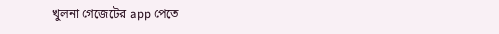খুলনা গেজেটের app পেতে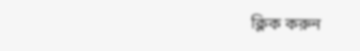ক্লিক করুন